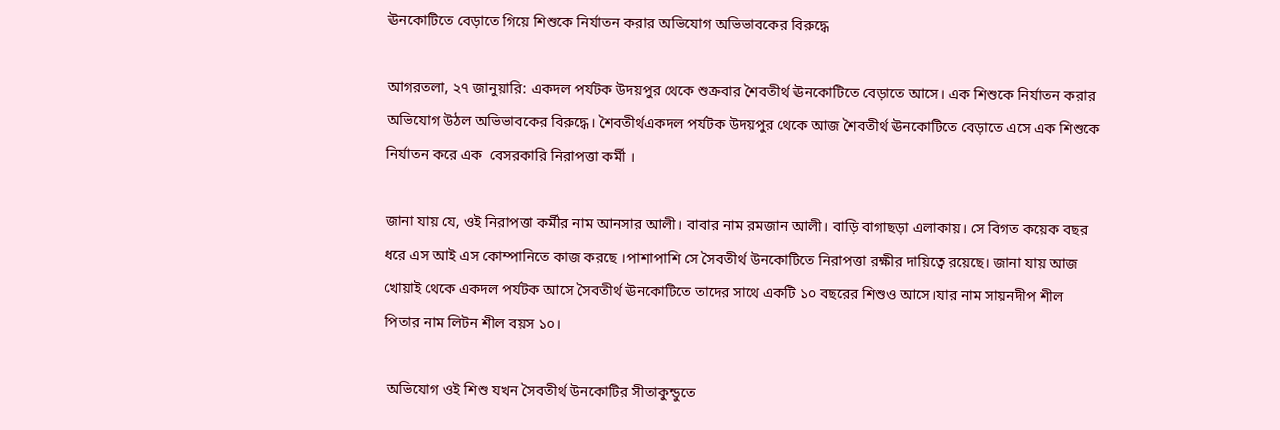ঊনকোটিতে বেড়াতে গিয়ে শিশুকে নির্যাতন করার অভিযোগ অভিভাবকের বিরুদ্ধে

আগরতলা, ২৭ জানুয়ারি: একদল পর্যটক উদয়পুর থেকে শুক্রবার শৈবতীর্থ ঊনকোটিতে বেড়াতে আসে। এক শিশুকে নির্যাতন করার অভিযোগ উঠল অভিভাবকের বিরুদ্ধে। শৈবতীর্থএকদল পর্যটক উদয়পুর থেকে আজ শৈবতীর্থ ঊনকোটিতে বেড়াতে এসে এক শিশুকে নির্যাতন করে এক  বেসরকারি নিরাপত্তা কর্মী ।

জানা যায় যে, ওই নিরাপত্তা কর্মীর নাম আনসার আলী। বাবার নাম রমজান আলী। বাড়ি বাগাছড়া এলাকায়। সে বিগত কয়েক বছর ধরে এস আই এস কোম্পানিতে কাজ করছে ।পাশাপাশি সে সৈবতীর্থ উনকোটিতে নিরাপত্তা রক্ষীর দায়িত্বে রয়েছে। জানা যায় আজ খোয়াই থেকে একদল পর্যটক আসে সৈবতীর্থ ঊনকোটিতে তাদের সাথে একটি ১০ বছরের শিশুও আসে।যার নাম সায়নদীপ শীল পিতার নাম লিটন শীল বয়স ১০।

 অভিযোগ ওই শিশু যখন সৈবতীর্থ উনকোটির সীতাকুন্ডুতে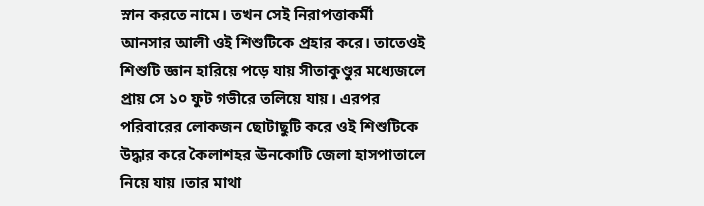স্নান করতে নামে। তখন সেই নিরাপত্তাকর্মী আনসার আলী ওই শিশুটিকে প্রহার করে। তাতেওই শিশুটি জ্ঞান হারিয়ে পড়ে যায় সীতাকুণ্ডুর মধ্যেজলে প্রায় সে ১০ ফুট গভীরে তলিয়ে যায়। এরপর পরিবারের লোকজন ছোটাছুটি করে ওই শিশুটিকে উদ্ধার করে কৈলাশহর ঊনকোটি জেলা হাসপাতালে নিয়ে যায় ।তার মাথা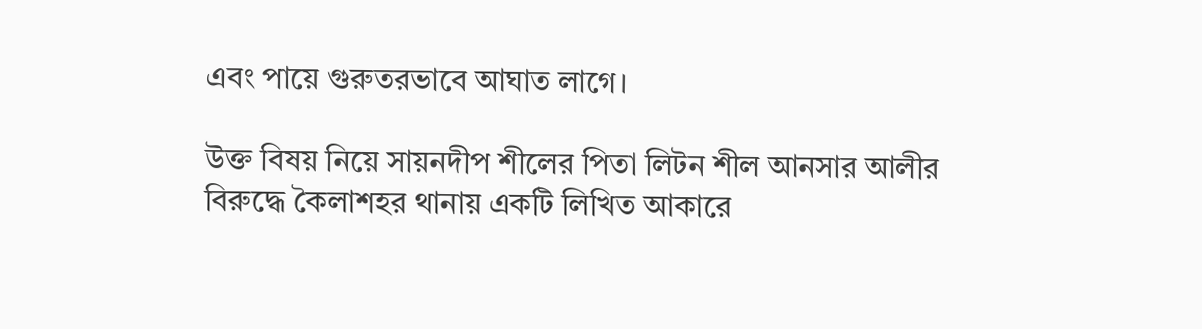এবং পায়ে গুরুতরভাবে আঘাত লাগে।

উক্ত বিষয় নিয়ে সায়নদীপ শীলের পিতা লিটন শীল আনসার আলীর বিরুদ্ধে কৈলাশহর থানায় একটি লিখিত আকারে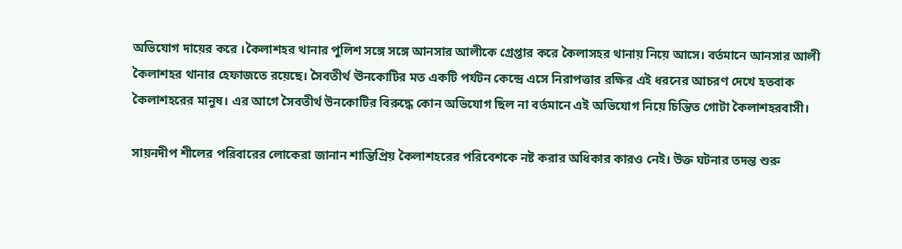অভিযোগ দায়ের করে ।কৈলাশহর থানার পুলিশ সঙ্গে সঙ্গে আনসার আলীকে গ্রেপ্তার করে কৈলাসহর থানায় নিয়ে আসে। বর্তমানে আনসার আলী কৈলাশহর থানার হেফাজতে রয়েছে। সৈবতীর্থ ঊনকোটির মত একটি পর্যটন কেন্দ্রে এসে নিরাপত্তার রক্ষির এই ধরনের আচরণ দেখে হতবাক কৈলাশহরের মানুষ। এর আগে সৈবতীর্থ উনকোটির বিরুদ্ধে কোন অভিযোগ ছিল না বর্তমানে এই অভিযোগ নিয়ে চিন্তিত গোটা কৈলাশহরবাসী।

সায়নদীপ শীলের পরিবারের লোকেরা জানান শান্তিপ্রিয় কৈলাশহরের পরিবেশকে নষ্ট করার অধিকার কারও নেই। উক্ত ঘটনার তদন্ত শুরু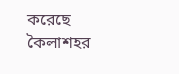করেছে কৈলাশহর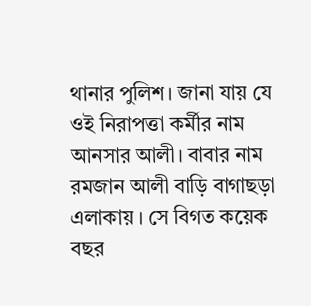থানার পুলিশ। জানা যায় যে ওই নিরাপত্তা কর্মীর নাম আনসার আলী। বাবার নাম রমজান আলী বাড়ি বাগাছড়া এলাকায় । সে বিগত কয়েক বছর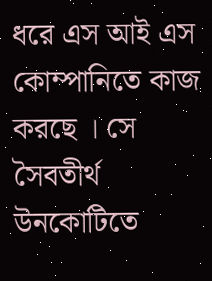ধরে এস আই এস কোম্পানিতে কাজ করছে । সে সৈবতীর্থ উনকোটিতে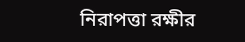নিরাপত্তা রক্ষীর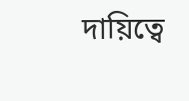দায়িত্বে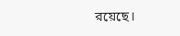রয়েছে।